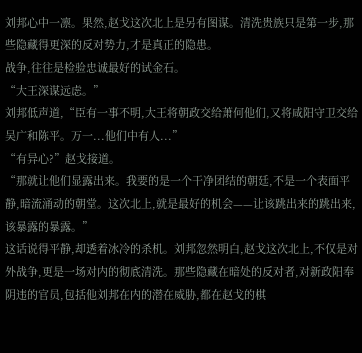刘邦心中一凛。果然,赵戈这次北上是另有图谋。清洗贵族只是第一步,那些隐藏得更深的反对势力,才是真正的隐患。
战争,往往是检验忠诚最好的试金石。
“大王深谋远虑。”
刘邦低声道,“臣有一事不明,大王将朝政交给萧何他们,又将咸阳守卫交给吴广和陈平。万一...他们中有人...”
“有异心?”赵戈接道。
“那就让他们显露出来。我要的是一个干净团结的朝廷,不是一个表面平静,暗流涌动的朝堂。这次北上,就是最好的机会——让该跳出来的跳出来,该暴露的暴露。”
这话说得平静,却透着冰冷的杀机。刘邦忽然明白,赵戈这次北上,不仅是对外战争,更是一场对内的彻底清洗。那些隐藏在暗处的反对者,对新政阳奉阴违的官员,包括他刘邦在内的潜在威胁,都在赵戈的棋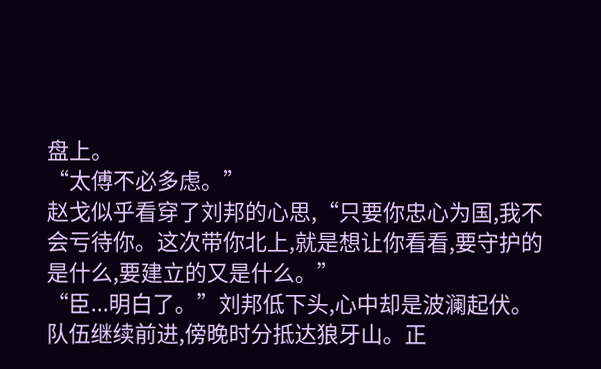盘上。
“太傅不必多虑。”
赵戈似乎看穿了刘邦的心思,“只要你忠心为国,我不会亏待你。这次带你北上,就是想让你看看,要守护的是什么,要建立的又是什么。”
“臣...明白了。”刘邦低下头,心中却是波澜起伏。
队伍继续前进,傍晚时分抵达狼牙山。正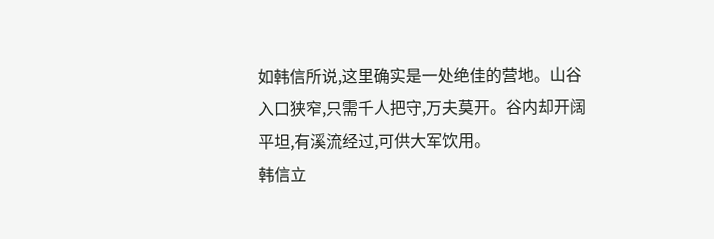如韩信所说,这里确实是一处绝佳的营地。山谷入口狭窄,只需千人把守,万夫莫开。谷内却开阔平坦,有溪流经过,可供大军饮用。
韩信立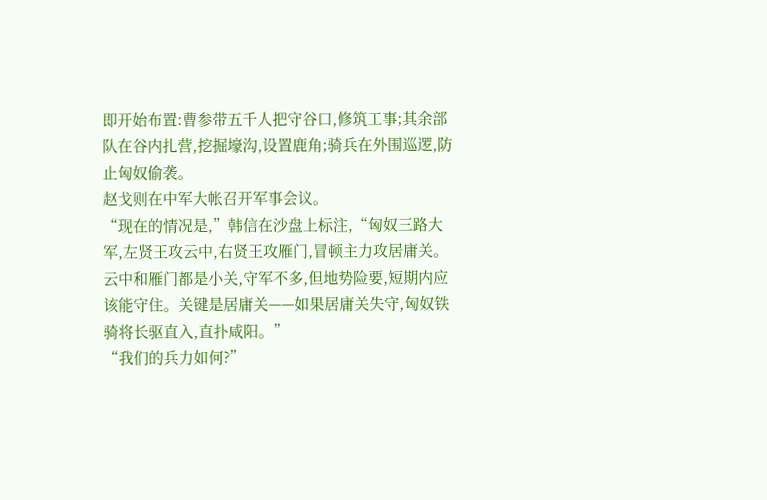即开始布置:曹参带五千人把守谷口,修筑工事;其余部队在谷内扎营,挖掘壕沟,设置鹿角;骑兵在外围巡逻,防止匈奴偷袭。
赵戈则在中军大帐召开军事会议。
“现在的情况是,”韩信在沙盘上标注,“匈奴三路大军,左贤王攻云中,右贤王攻雁门,冒顿主力攻居庸关。云中和雁门都是小关,守军不多,但地势险要,短期内应该能守住。关键是居庸关——如果居庸关失守,匈奴铁骑将长驱直入,直扑咸阳。”
“我们的兵力如何?”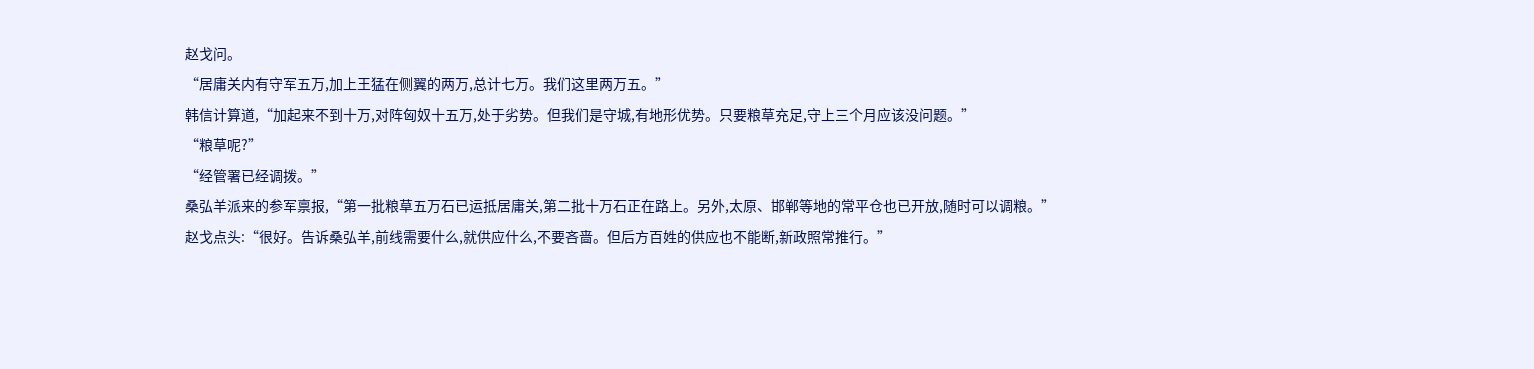赵戈问。
“居庸关内有守军五万,加上王猛在侧翼的两万,总计七万。我们这里两万五。”
韩信计算道,“加起来不到十万,对阵匈奴十五万,处于劣势。但我们是守城,有地形优势。只要粮草充足,守上三个月应该没问题。”
“粮草呢?”
“经管署已经调拨。”
桑弘羊派来的参军禀报,“第一批粮草五万石已运抵居庸关,第二批十万石正在路上。另外,太原、邯郸等地的常平仓也已开放,随时可以调粮。”
赵戈点头:“很好。告诉桑弘羊,前线需要什么,就供应什么,不要吝啬。但后方百姓的供应也不能断,新政照常推行。”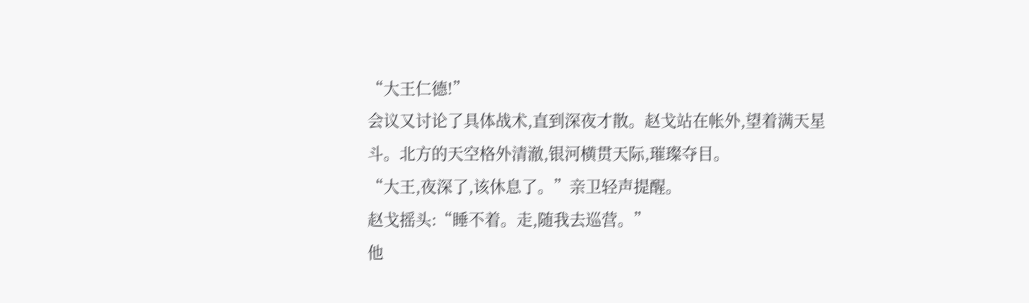“大王仁德!”
会议又讨论了具体战术,直到深夜才散。赵戈站在帐外,望着满天星斗。北方的天空格外清澈,银河横贯天际,璀璨夺目。
“大王,夜深了,该休息了。”亲卫轻声提醒。
赵戈摇头:“睡不着。走,随我去巡营。”
他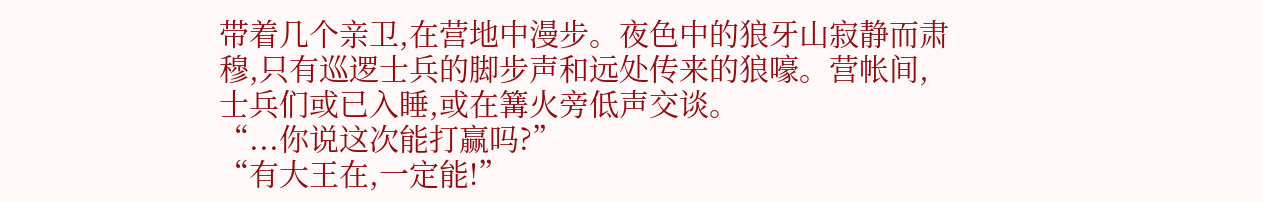带着几个亲卫,在营地中漫步。夜色中的狼牙山寂静而肃穆,只有巡逻士兵的脚步声和远处传来的狼嚎。营帐间,士兵们或已入睡,或在篝火旁低声交谈。
“...你说这次能打赢吗?”
“有大王在,一定能!”